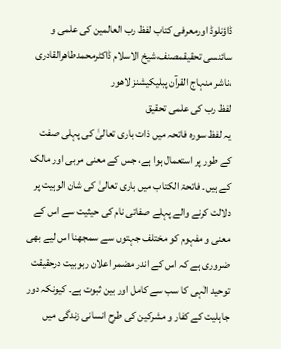ڈاؤنلوڈ اورمعرفی کتاب لفظ رب العالمین کی علمی و سائنسی تحقیقمصنف،شیخ الاسلام ڈاکٹرمحمدطاهرالقادری ،ناشر منہاج القرآن پبلیکیشنز لاهور
لفظ رب کی علمی تحقیق
یہ لفظ سورہ فاتحہ میں ذات باری تعالیٰ کی پہلی صفت کے طور پر استعمال ہوا ہے، جس کے معنی مربی اور مالک کے ہیں۔ فاتحۃ الکتاب میں باری تعالیٰ کی شان الوہیت پر دلالت کرنے والے پہلے صفاتی نام کی حیثیت سے اس کے معنی و مفہوم کو مختلف جہتوں سے سمجھنا اس لیے بھی ضروری ہے کہ اس کے اندر مضمر اعلان ربوبیت درحقیقت توحید الٰہی کا سب سے کامل اور بین ثبوت ہے۔ کیونکہ دور جاہلیت کے کفار و مشرکین کی طرح انسانی زندگی میں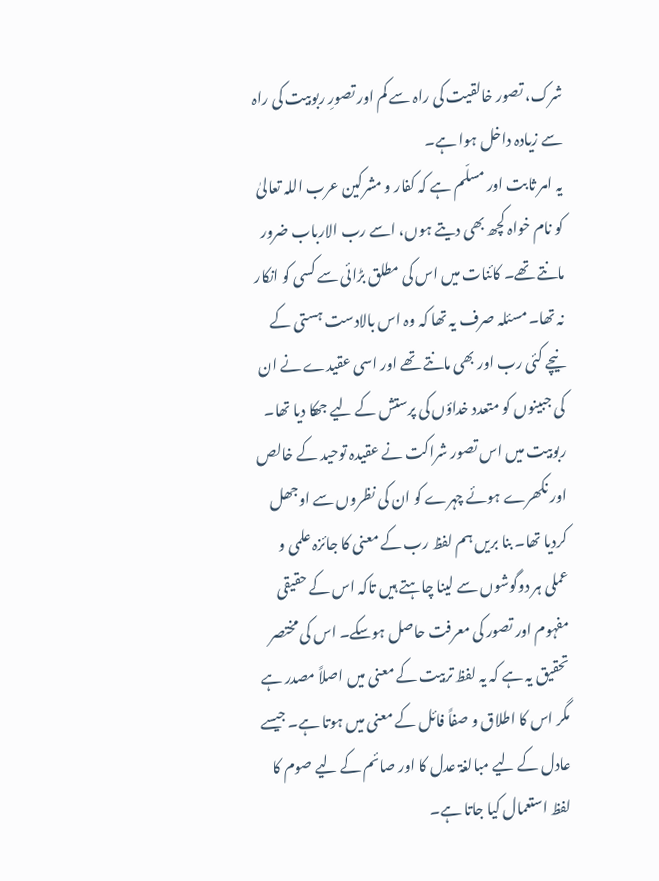شرک، تصور خالقیت کی راہ سے کم اور تصورِ ربوبیت کی راہ سے زیادہ داخل ہوا ہے۔
یہ امر ثابت اور مسلّم ہے کہ کفار و مشرکین عرب اللہ تعالیٰ کو نام خواہ کچھ بھی دیتے ہوں، اسے رب الارباب ضرور مانتے تھے۔ کائنات میں اس کی مطلق بڑائی سے کسی کو انکار نہ تھا۔ مسئلہ صرف یہ تھا کہ وہ اس بالادست ہستی کے نیچے کئی رب اور بھی مانتے تھے اور اسی عقیدے نے ان کی جبینوں کو متعدد خداؤں کی پرستش کے لیے جھکا دیا تھا۔ ربوبیت میں اس تصور شراکت نے عقیدہ توحید کے خالص اور نکھرے ہوئے چہرے کو ان کی نظروں سے اوجھل کردیا تھا۔ بنا بریں ہم لفظ رب کے معنی کا جائزہ علمی و عملی ہر دوگوشوں سے لینا چاہتے ہیں تاکہ اس کے حقیقی مفہوم اور تصور کی معرفت حاصل ہوسکے۔ اس کی مختصر تحقیق یہ ہے کہ یہ لفظ تربیت کے معنی میں اصلاً مصدر ہے مگر اس کا اطلاق و صفاً فائل کے معنی میں ہوتا ہے۔ جیسے عادل کے لیے مبالغۃ عدل کا اور صائم کے لیے صوم کا لفظ استعمال کیا جاتا ہے۔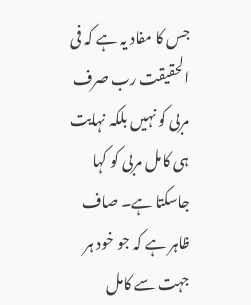جس کا مفاد یہ ہے کہ فی الحقیقت رب صرف مربی کو نہیں بلکہ نہایت ہی کامل مربی کو کہا جاسکتا ہے۔ صاف ظاہر ہے کہ جو خود ہر جہت سے کامل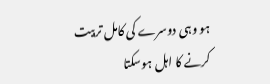ہو وہی دوسرے کی کامل تربیت کرنے کا اہل ہوسکتا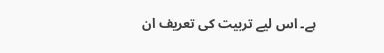ہے۔ اس لیے تربیت کی تعریف ان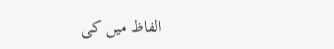الفاظ میں کی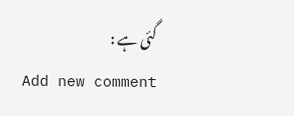گئی ہے :
Add new comment